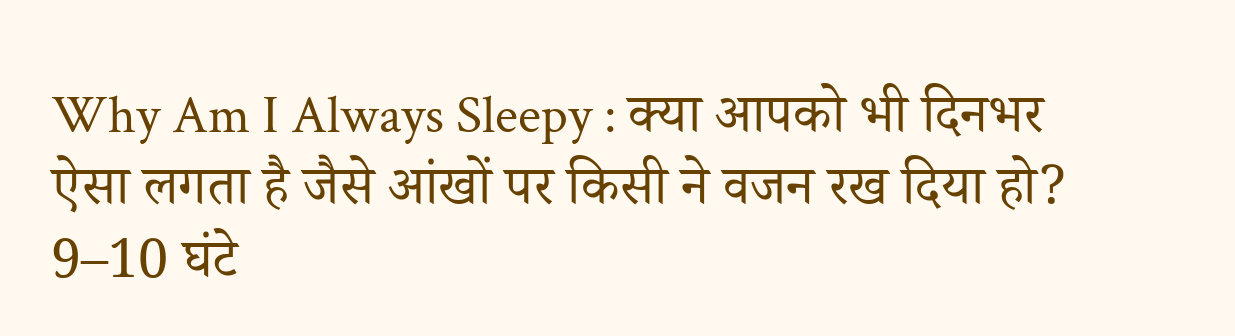Why Am I Always Sleepy : क्या आपको भी दिनभर ऐसा लगता है जैसे आंखों पर किसी ने वजन रख दिया हो? 9–10 घंटे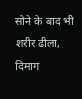सोने के बाद भी शरीर ढीला, दिमाग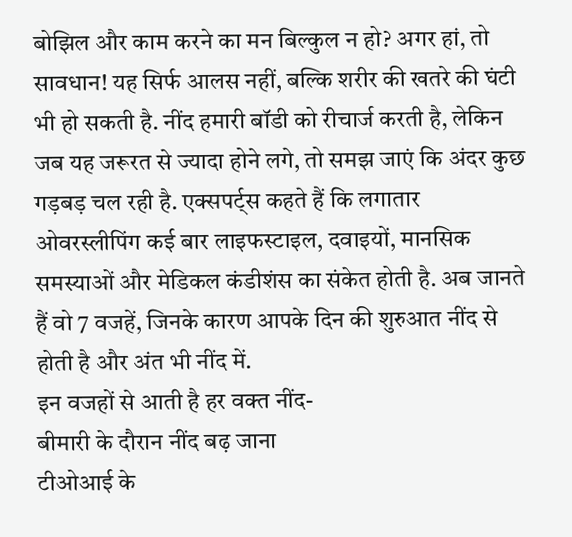बोझिल और काम करने का मन बिल्कुल न हो? अगर हां, तो सावधान! यह सिर्फ आलस नहीं, बल्कि शरीर की खतरे की घंटी भी हो सकती है. नींद हमारी बॉडी को रीचार्ज करती है, लेकिन जब यह जरूरत से ज्यादा होने लगे, तो समझ जाएं कि अंदर कुछ गड़बड़ चल रही है. एक्सपर्ट्स कहते हैं कि लगातार ओवरस्लीपिंग कई बार लाइफस्टाइल, दवाइयों, मानसिक समस्याओं और मेडिकल कंडीशंस का संकेत होती है. अब जानते हैं वो 7 वजहें, जिनके कारण आपके दिन की शुरुआत नींद से होती है और अंत भी नींद में.
इन वजहों से आती है हर वक्त नींद-
बीमारी के दौरान नींद बढ़ जाना
टीओआई के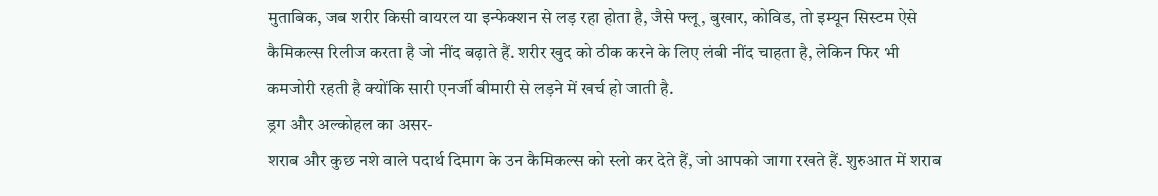मुताबिक, जब शरीर किसी वायरल या इन्फेक्शन से लड़ रहा होता है, जैसे फ्लू, बुखार, कोविड, तो इम्यून सिस्टम ऐसे कैमिकल्स रिलीज करता है जो नींद बढ़ाते हैं. शरीर खुद को ठीक करने के लिए लंबी नींद चाहता है, लेकिन फिर भी कमजोरी रहती है क्योंकि सारी एनर्जी बीमारी से लड़ने में खर्च हो जाती है.
ड्रग और अल्कोहल का असर-
शराब और कुछ नशे वाले पदार्थ दिमाग के उन कैमिकल्स को स्लो कर देते हैं, जो आपको जागा रखते हैं. शुरुआत में शराब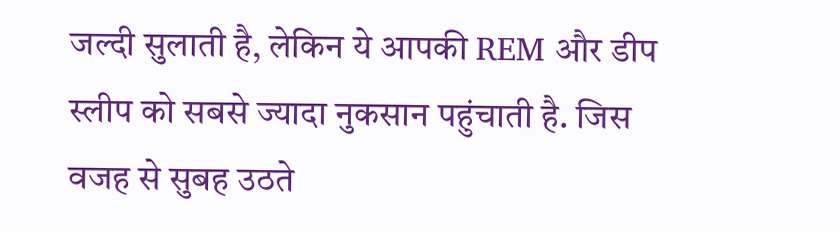जल्दी सुलाती है, लेकिन ये आपकी REM और डीप स्लीप को सबसे ज्यादा नुकसान पहुंचाती है. जिस वजह से सुबह उठते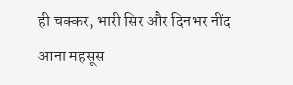ही चक्कर, भारी सिर और दिनभर नींद आना महसूस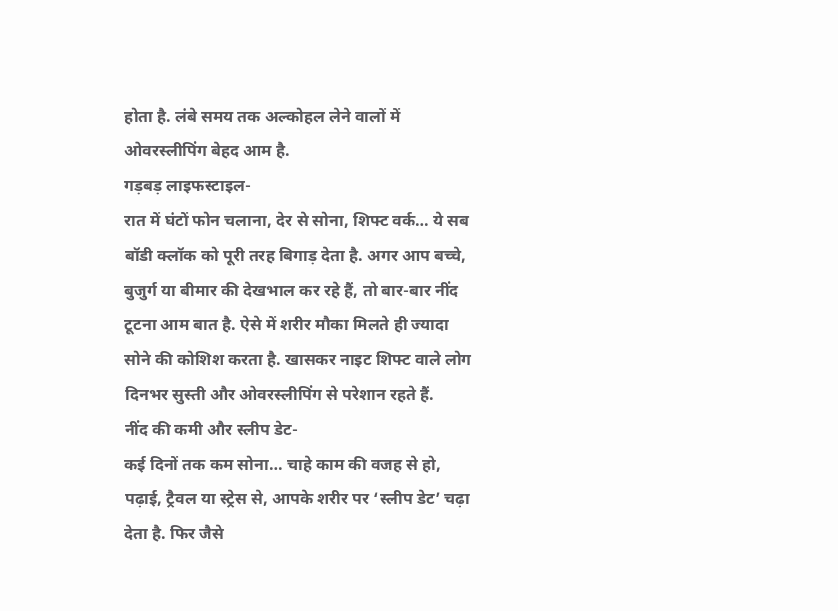होता है. लंबे समय तक अल्कोहल लेने वालों में ओवरस्लीपिंग बेहद आम है.
गड़बड़ लाइफस्टाइल-
रात में घंटों फोन चलाना, देर से सोना, शिफ्ट वर्क… ये सब बॉडी क्लॉक को पूरी तरह बिगाड़ देता है. अगर आप बच्चे, बुजुर्ग या बीमार की देखभाल कर रहे हैं, तो बार-बार नींद टूटना आम बात है. ऐसे में शरीर मौका मिलते ही ज्यादा सोने की कोशिश करता है. खासकर नाइट शिफ्ट वाले लोग दिनभर सुस्ती और ओवरस्लीपिंग से परेशान रहते हैं.
नींद की कमी और स्लीप डेट-
कई दिनों तक कम सोना… चाहे काम की वजह से हो, पढ़ाई, ट्रैवल या स्ट्रेस से, आपके शरीर पर ‘स्लीप डेट’ चढ़ा देता है. फिर जैसे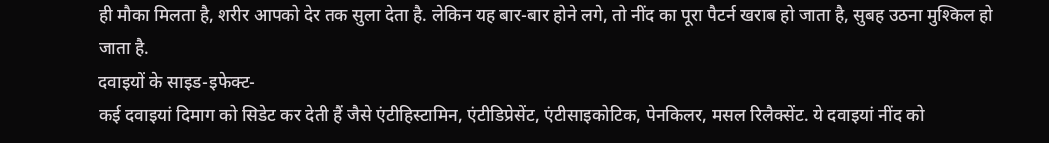ही मौका मिलता है, शरीर आपको देर तक सुला देता है. लेकिन यह बार-बार होने लगे, तो नींद का पूरा पैटर्न खराब हो जाता है, सुबह उठना मुश्किल हो जाता है.
दवाइयों के साइड-इफेक्ट-
कई दवाइयां दिमाग को सिडेट कर देती हैं जैसे एंटीहिस्टामिन, एंटीडिप्रेसेंट, एंटीसाइकोटिक, पेनकिलर, मसल रिलैक्सेंट. ये दवाइयां नींद को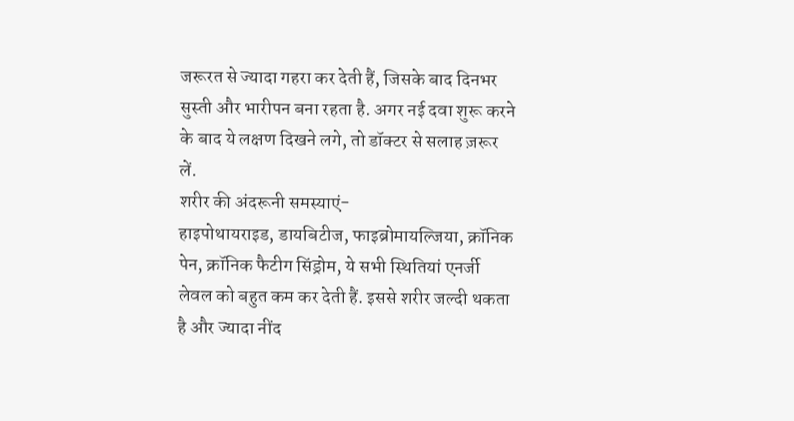जरूरत से ज्यादा गहरा कर देती हैं, जिसके बाद दिनभर सुस्ती और भारीपन बना रहता है. अगर नई दवा शुरू करने के बाद ये लक्षण दिखने लगे, तो डॉक्टर से सलाह ज़रूर लें.
शरीर की अंदरूनी समस्याएं-
हाइपोथायराइड, डायबिटीज, फाइब्रोमायल्जिया, क्रॉनिक पेन, क्रॉनिक फैटीग सिंड्रोम, ये सभी स्थितियां एनर्जी लेवल को बहुत कम कर देती हैं. इससे शरीर जल्दी थकता है और ज्यादा नींद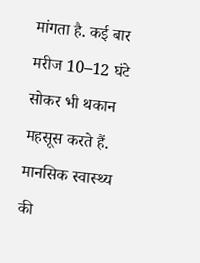मांगता है. कई बार मरीज 10–12 घंटे सोकर भी थकान महसूस करते हैं.
मानसिक स्वास्थ्य की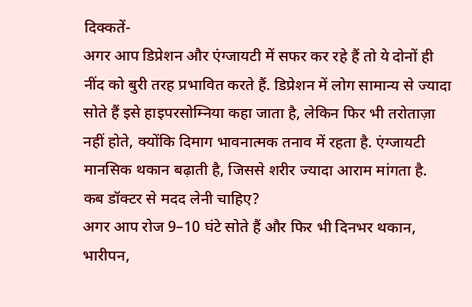दिक्कतें-
अगर आप डिप्रेशन और एंग्जायटी में सफर कर रहे हैं तो ये दोनों ही नींद को बुरी तरह प्रभावित करते हैं. डिप्रेशन में लोग सामान्य से ज्यादा सोते हैं इसे हाइपरसोम्निया कहा जाता है, लेकिन फिर भी तरोताज़ा नहीं होते, क्योंकि दिमाग भावनात्मक तनाव में रहता है. एंग्जायटी मानसिक थकान बढ़ाती है, जिससे शरीर ज्यादा आराम मांगता है.
कब डॉक्टर से मदद लेनी चाहिए?
अगर आप रोज 9–10 घंटे सोते हैं और फिर भी दिनभर थकान, भारीपन,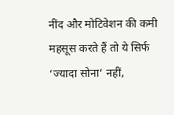नींद और मोटिवेशन की कमी महसूस करते हैं तो ये सिर्फ ‘ज्यादा सोना’ नहीं,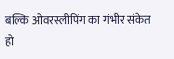बल्कि ओवरस्लीपिंग का गंभीर संकेत हो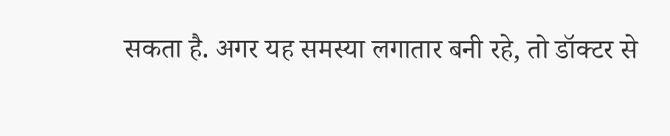सकता है. अगर यह समस्या लगातार बनी रहे, तो डॉक्टर से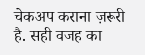चेकअप कराना ज़रूरी है. सही वजह का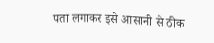पता लगाकर इसे आसानी से ठीक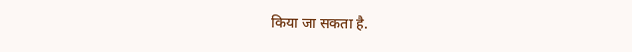किया जा सकता है.